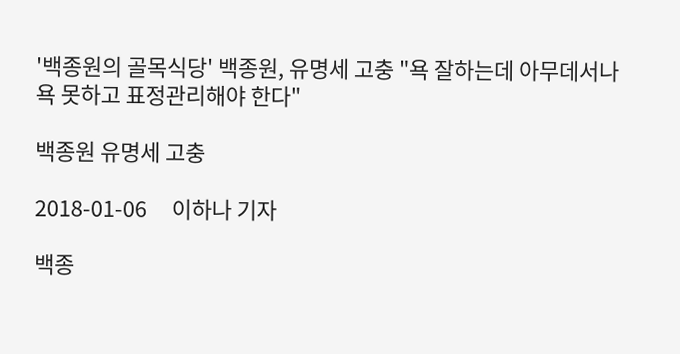'백종원의 골목식당' 백종원, 유명세 고충 "욕 잘하는데 아무데서나 욕 못하고 표정관리해야 한다"

백종원 유명세 고충

2018-01-06     이하나 기자

백종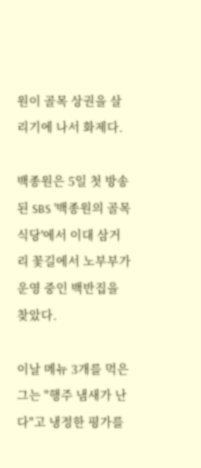원이 골목 상권을 살리기에 나서 화제다.

백종원은 5일 첫 방송된 SBS '백종원의 골목식당'에서 이대 삼거리 꽃길에서 노부부가 운영 중인 백반집을 찾았다.

이날 메뉴 3개를 먹은 그는 "행주 냄새가 난다"고 냉정한 평가를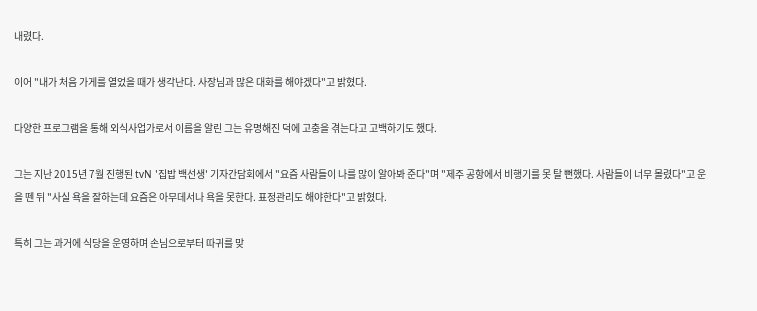내렸다.

이어 "내가 처음 가게를 열었을 때가 생각난다. 사장님과 많은 대화를 해야겠다"고 밝혔다.

다양한 프로그램을 통해 외식사업가로서 이름을 알린 그는 유명해진 덕에 고충을 겪는다고 고백하기도 했다.

그는 지난 2015년 7월 진행된 tvN '집밥 백선생' 기자간담회에서 "요즘 사람들이 나를 많이 알아봐 준다"며 "제주 공항에서 비행기를 못 탈 뻔했다. 사람들이 너무 몰렸다"고 운을 뗀 뒤 "사실 욕을 잘하는데 요즘은 아무데서나 욕을 못한다. 표정관리도 해야한다"고 밝혔다.

특히 그는 과거에 식당을 운영하며 손님으로부터 따귀를 맞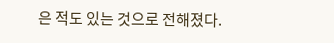은 적도 있는 것으로 전해졌다.